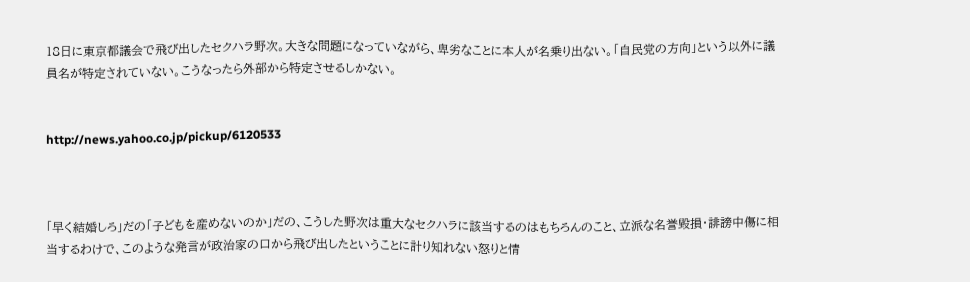18日に東京都議会で飛び出したセクハラ野次。大きな問題になっていながら、卑劣なことに本人が名乗り出ない。「自民党の方向」という以外に議員名が特定されていない。こうなったら外部から特定させるしかない。


http://news.yahoo.co.jp/pickup/6120533



「早く結婚しろ」だの「子どもを産めないのか」だの、こうした野次は重大なセクハラに該当するのはもちろんのこと、立派な名誉毀損・誹謗中傷に相当するわけで、このような発言が政治家の口から飛び出したということに計り知れない怒りと情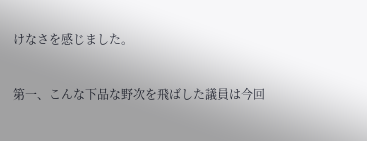けなさを感じました。


第一、こんな下品な野次を飛ばした議員は今回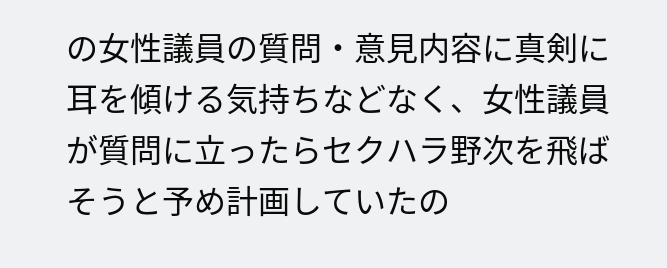の女性議員の質問・意見内容に真剣に耳を傾ける気持ちなどなく、女性議員が質問に立ったらセクハラ野次を飛ばそうと予め計画していたの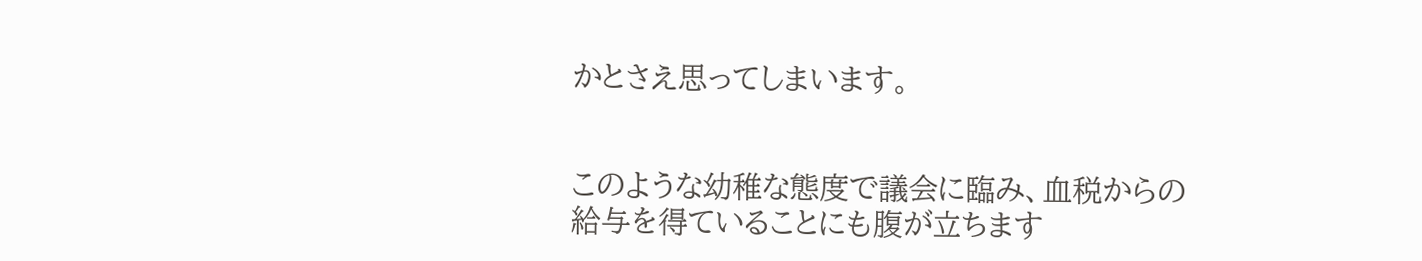かとさえ思ってしまいます。


このような幼稚な態度で議会に臨み、血税からの給与を得ていることにも腹が立ちます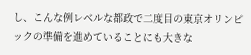し、こんな例レベルな都政で二度目の東京オリンピックの準備を進めていることにも大きな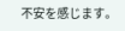不安を感じます。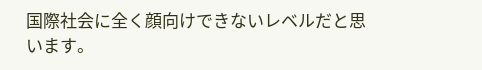国際社会に全く顔向けできないレベルだと思います。